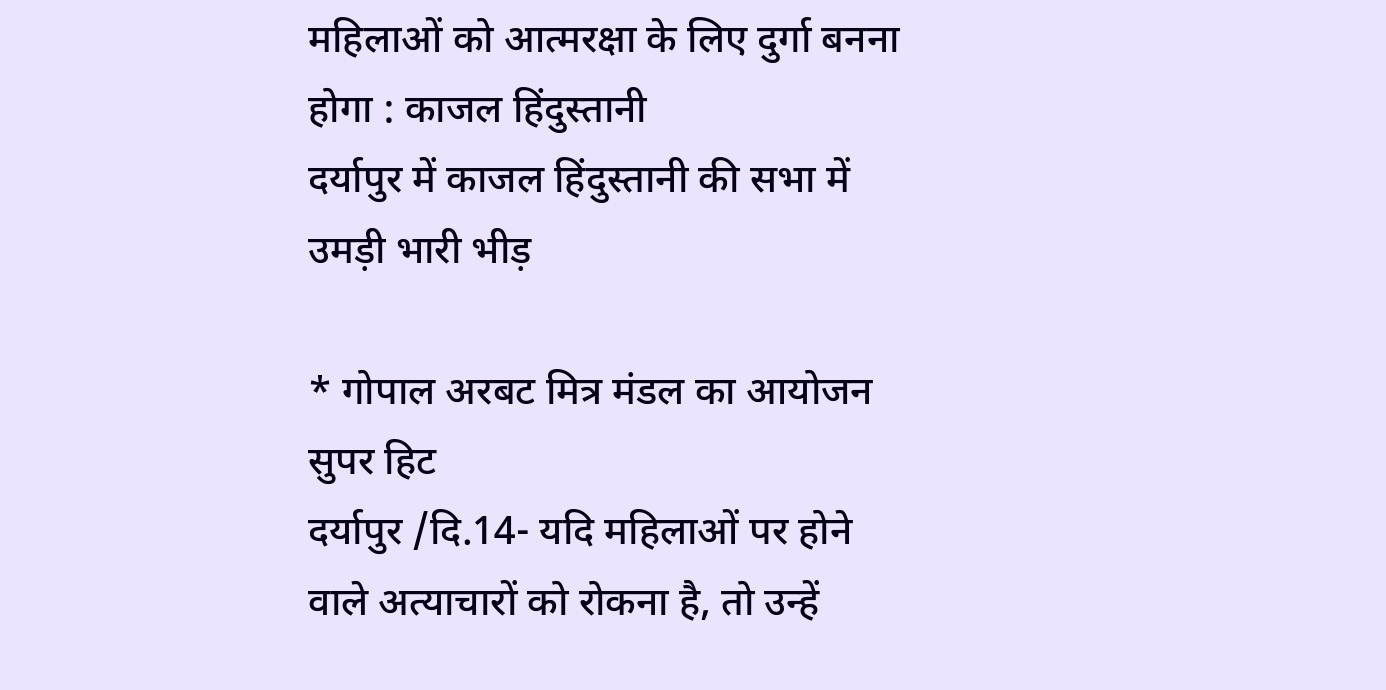महिलाओं को आत्मरक्षा के लिए दुर्गा बनना होगा : काजल हिंदुस्तानी
दर्यापुर में काजल हिंदुस्तानी की सभा में उमड़ी भारी भीड़

* गोपाल अरबट मित्र मंडल का आयोजन सुपर हिट
दर्यापुर /दि.14- यदि महिलाओं पर होने वाले अत्याचारों को रोकना है, तो उन्हें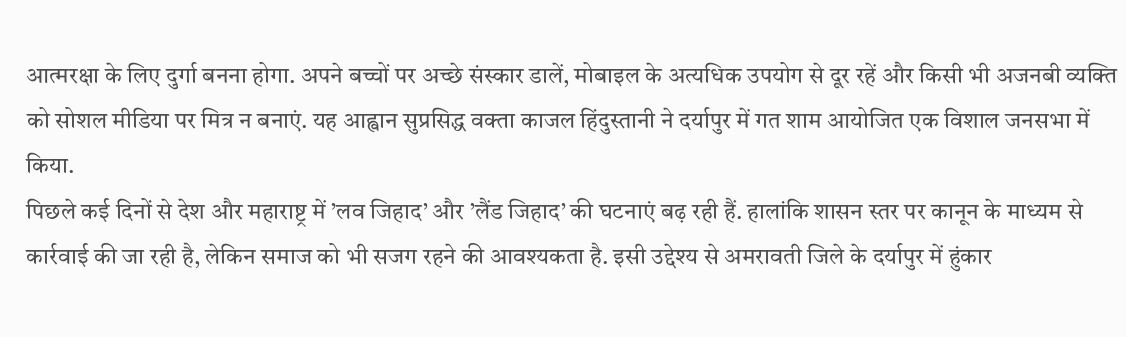आत्मरक्षा के लिए दुर्गा बनना होगा. अपने बच्चों पर अच्छे संस्कार डालें, मोबाइल के अत्यधिक उपयोग से दूर रहें और किसी भी अजनबी व्यक्ति को सोशल मीडिया पर मित्र न बनाएं. यह आह्वान सुप्रसिद्ध वक्ता काजल हिंदुस्तानी ने दर्यापुर में गत शाम आयोजित एक विशाल जनसभा में किया.
पिछले कई दिनों से देश और महाराष्ट्र में ’लव जिहाद’ और ’लैंड जिहाद’ की घटनाएं बढ़ रही हैं. हालांकि शासन स्तर पर कानून के माध्यम से कार्रवाई की जा रही है, लेकिन समाज को भी सजग रहने की आवश्यकता है. इसी उद्देश्य से अमरावती जिले के दर्यापुर में हुंकार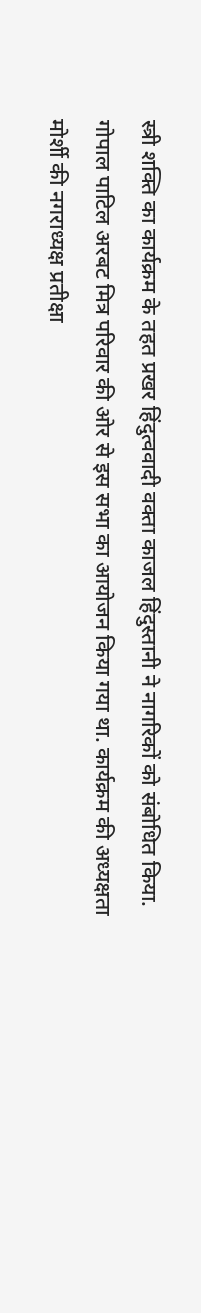स्त्री शक्ति का कार्यक्रम के तहत प्रखर हिंदुत्ववादी वक्ता काजल हिंदुस्तानी ने नागरिकों को संबोधित किया.
गोपाल पाटिल अरबट मित्र परिवार की ओर से इस सभा का आयोजन किया गया था. कार्यक्रम की अध्यक्षता मोर्शी की नगराध्यक्ष प्रतीक्षा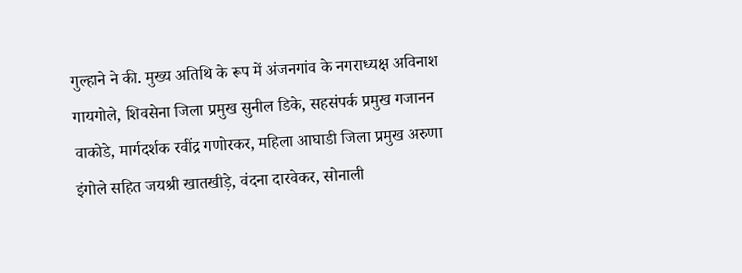गुल्हाने ने की. मुख्य अतिथि के रूप में अंजनगांव के नगराध्यक्ष अविनाश गायगोले, शिवसेना जिला प्रमुख सुनील डिके, सहसंपर्क प्रमुख गजानन वाकोडे, मार्गदर्शक रवींद्र गणोरकर, महिला आघाडी जिला प्रमुख अरुणा इंगोले सहित जयश्री खातखीड़े, वंदना दारवेकर, सोनाली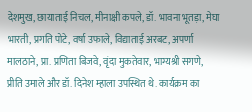देशमुख, छायाताई निचल, मीनाक्षी कपले, डॉ. भावना भूतड़ा, मेघा भारती, प्रगति पोटे, वर्षा उफाले, विद्याताई अरबट, अपर्णा मालठाने, प्रा. प्रणिता बिजवे, वृंदा मुकतेवार, भाग्यश्री सगणे, प्रीति उमाले और डॉ. दिनेश म्हाला उपस्थित थे. कार्यक्रम का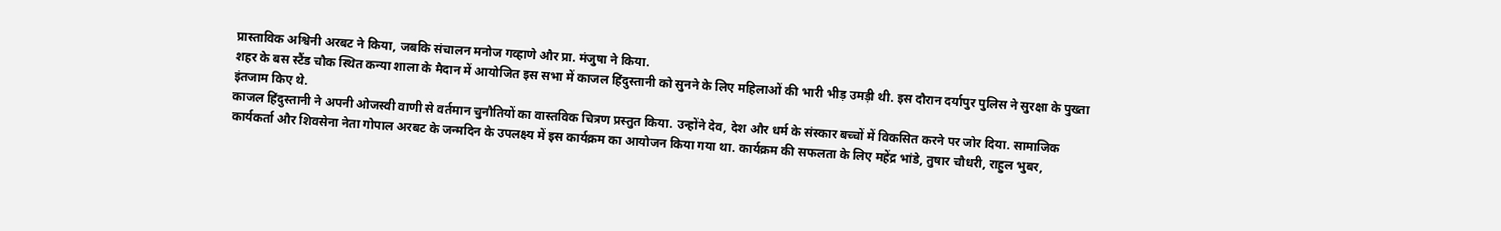प्रास्ताविक अश्विनी अरबट ने किया, जबकि संचालन मनोज गव्हाणे और प्रा. मंजुषा ने किया.
शहर के बस स्टैंड चौक स्थित कन्या शाला के मैदान में आयोजित इस सभा में काजल हिंदुस्तानी को सुनने के लिए महिलाओं की भारी भीड़ उमड़ी थी. इस दौरान दर्यापुर पुलिस ने सुरक्षा के पुख्ता इंतजाम किए थे.
काजल हिंदुस्तानी ने अपनी ओजस्वी वाणी से वर्तमान चुनौतियों का वास्तविक चित्रण प्रस्तुत किया. उन्होंने देव, देश और धर्म के संस्कार बच्चों में विकसित करने पर जोर दिया. सामाजिक कार्यकर्ता और शिवसेना नेता गोपाल अरबट के जन्मदिन के उपलक्ष्य में इस कार्यक्रम का आयोजन किया गया था. कार्यक्रम की सफलता के लिए महेंद्र भांडे, तुषार चौधरी, राहुल भुबर,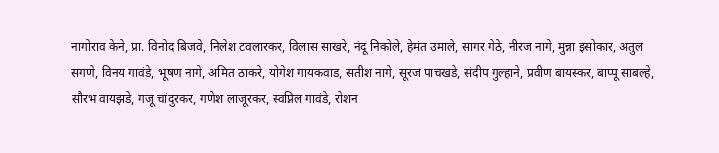नागोराव केने, प्रा. विनोद बिजवे, निलेश टवलारकर, विलास साखरे, नंदू निकोले, हेमंत उमाले, सागर गेठे, नीरज नागे, मुन्ना इसोकार, अतुल सगणे, विनय गावंडे, भूषण नागे, अमित ठाकरे, योगेश गायकवाड, सतीश नागे, सूरज पाचखडे, संदीप गुल्हाने, प्रवीण बायस्कर, बाप्पू साबल्हे, सौरभ वायझडे, गजू चांदुरकर, गणेश लाजूरकर, स्वप्निल गावंडे, रोशन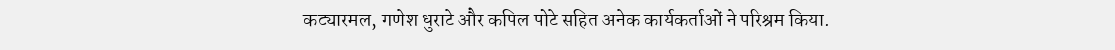कट्यारमल, गणेश धुराटे और कपिल पोटे सहित अनेक कार्यकर्ताओं ने परिश्रम किया.